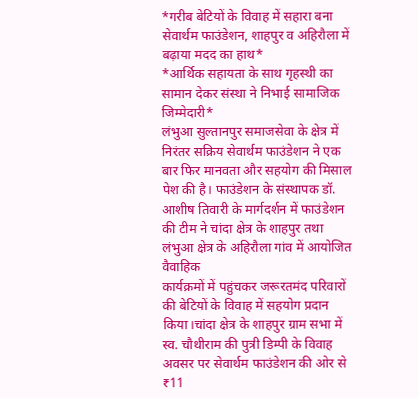*गरीब बेटियों के विवाह में सहारा बना सेवार्थम फाउंडेशन, शाहपुर व अहिरौला में बढ़ाया मदद का हाथ*
*आर्थिक सहायता के साथ गृहस्थी का सामान देकर संस्था ने निभाई सामाजिक जिम्मेदारी*
लंभुआ सुल्तानपुर समाजसेवा के क्षेत्र में निरंतर सक्रिय सेवार्थम फाउंडेशन ने एक बार फिर मानवता और सहयोग की मिसाल पेश की है। फाउंडेशन के संस्थापक डॉ. आशीष तिवारी के मार्गदर्शन में फाउंडेशन की टीम ने चांदा क्षेत्र के शाहपुर तथा लंभुआ क्षेत्र के अहिरौला गांव में आयोजित वैवाहिक
कार्यक्रमों में पहुंचकर जरूरतमंद परिवारों की बेटियों के विवाह में सहयोग प्रदान किया।चांदा क्षेत्र के शाहपुर ग्राम सभा में स्व. चौथीराम की पुत्री डिम्पी के विवाह अवसर पर सेवार्थम फाउंडेशन की ओर से ₹11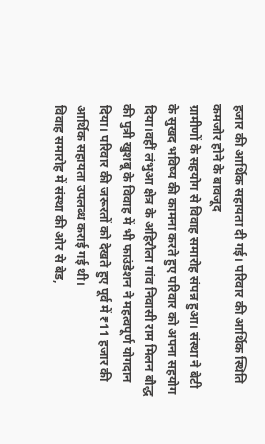हजार की आर्थिक सहायता दी गई। परिवार की आर्थिक स्थिति कमजोर होने के बावजूद
ग्रामीणों के सहयोग से विवाह समारोह संपन्न हुआ। संस्था ने बेटी के सुखद भविष्य की कामना करते हुए परिवार को अपना सहयोग दिया।वहीं लंभुआ क्षेत्र के अहिरौला गांव निवासी राम मिलन बौद्ध की पुत्री खुशबू के विवाह में भी फाउंडेशन ने महत्वपूर्ण योगदान दिया। परिवार की जरूरतों को देखते हुए पूर्व में ₹11 हजार की आर्थिक सहायता उपलब्ध कराई गई थी।
विवाह समारोह में संस्था की ओर से बेड,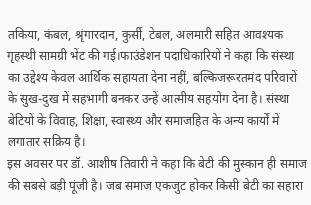तकिया, कंबल, श्रृंगारदान, कुर्सी, टेबल, अलमारी सहित आवश्यक गृहस्थी सामग्री भेंट की गई।फाउंडेशन पदाधिकारियों ने कहा कि संस्था का उद्देश्य केवल आर्थिक सहायता देना नहीं, बल्किजरूरतमंद परिवारों के सुख-दुख में सहभागी बनकर उन्हें आत्मीय सहयोग देना है। संस्था बेटियों के विवाह, शिक्षा, स्वास्थ्य और समाजहित के अन्य कार्यों में लगातार सक्रिय है।
इस अवसर पर डॉ. आशीष तिवारी ने कहा कि बेटी की मुस्कान ही समाज की सबसे बड़ी पूंजी है। जब समाज एकजुट होकर किसी बेटी का सहारा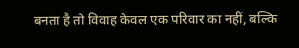बनता है तो विवाह केवल एक परिवार का नहीं, बल्कि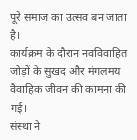पूरे समाज का उत्सव बन जाता है।
कार्यक्रम के दौरान नवविवाहित जोड़ों के सुखद और मंगलमय वैवाहिक जीवन की कामना की गई।
संस्था ने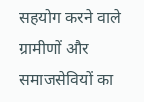सहयोग करने वाले ग्रामीणों और समाजसेवियों का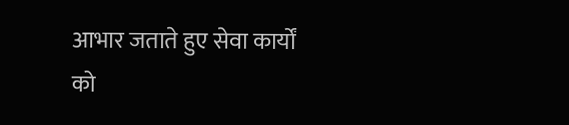आभार जताते हुए सेवा कार्यों को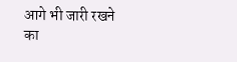आगे भी जारी रखने का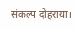संकल्प दोहराया।